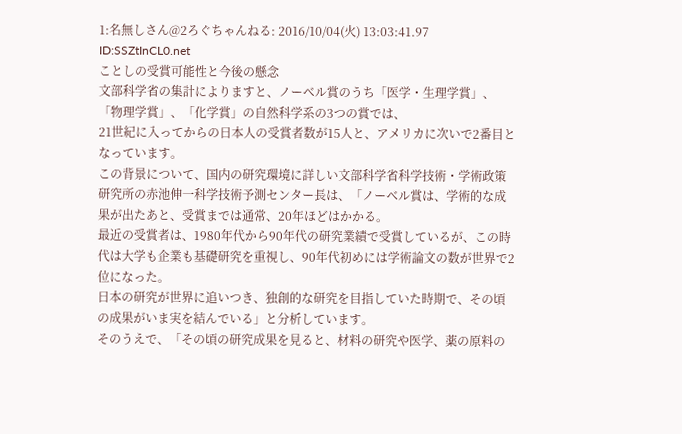1:名無しさん@2ろぐちゃんねる: 2016/10/04(火) 13:03:41.97 ID:SSZtInCL0.net
ことしの受賞可能性と今後の懸念
文部科学省の集計によりますと、ノーベル賞のうち「医学・生理学賞」、「物理学賞」、「化学賞」の自然科学系の3つの賞では、
21世紀に入ってからの日本人の受賞者数が15人と、アメリカに次いで2番目となっています。
この背景について、国内の研究環境に詳しい文部科学省科学技術・学術政策研究所の赤池伸一科学技術予測センター長は、「ノーベル賞は、学術的な成果が出たあと、受賞までは通常、20年ほどはかかる。
最近の受賞者は、1980年代から90年代の研究業績で受賞しているが、この時代は大学も企業も基礎研究を重視し、90年代初めには学術論文の数が世界で2位になった。
日本の研究が世界に追いつき、独創的な研究を目指していた時期で、その頃の成果がいま実を結んでいる」と分析しています。
そのうえで、「その頃の研究成果を見ると、材料の研究や医学、薬の原料の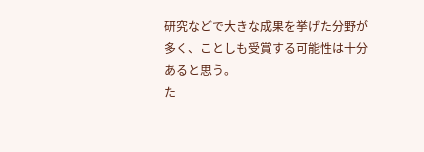研究などで大きな成果を挙げた分野が多く、ことしも受賞する可能性は十分あると思う。
た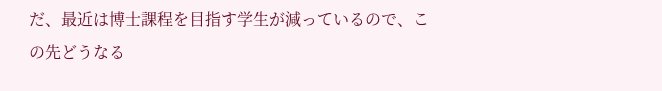だ、最近は博士課程を目指す学生が減っているので、この先どうなる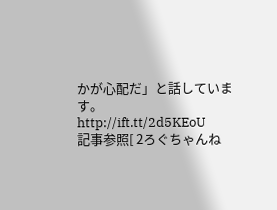かが心配だ」と話しています。
http://ift.tt/2d5KEoU
記事参照[ 2ろぐちゃんね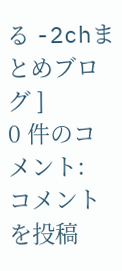る -2chまとめブログ ]
0 件のコメント:
コメントを投稿